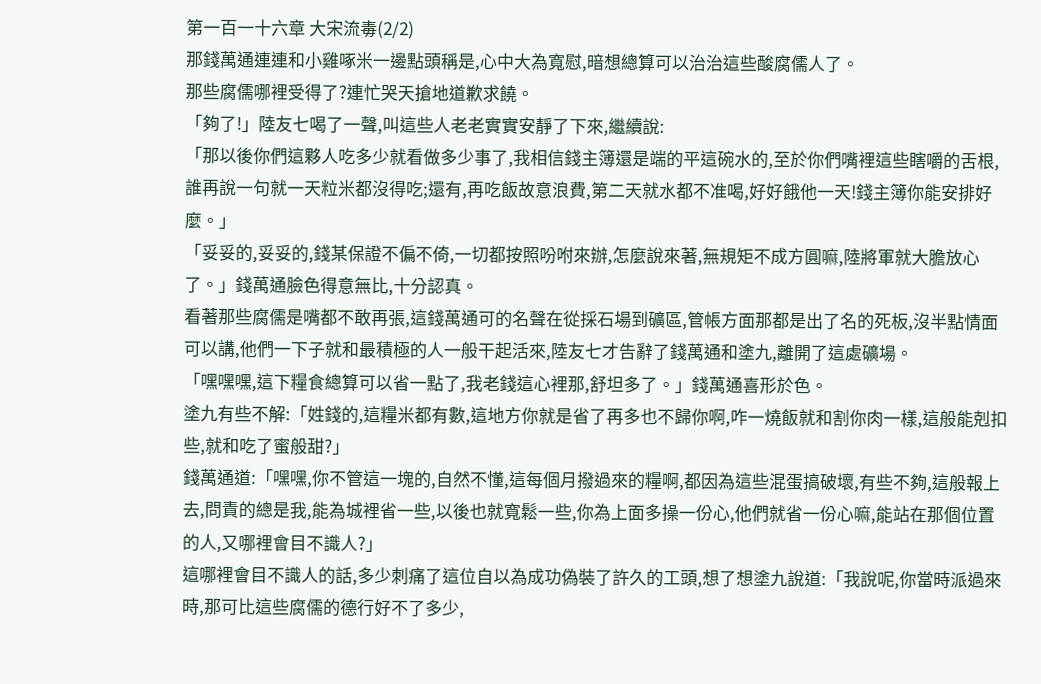第一百一十六章 大宋流毒(2/2)
那錢萬通連連和小雞啄米一邊點頭稱是,心中大為寬慰,暗想總算可以治治這些酸腐儒人了。
那些腐儒哪裡受得了?連忙哭天搶地道歉求饒。
「夠了!」陸友七喝了一聲,叫這些人老老實實安靜了下來,繼續說:
「那以後你們這夥人吃多少就看做多少事了,我相信錢主簿還是端的平這碗水的,至於你們嘴裡這些瞎嚼的舌根,誰再說一句就一天粒米都沒得吃;還有,再吃飯故意浪費,第二天就水都不准喝,好好餓他一天!錢主簿你能安排好麼。」
「妥妥的,妥妥的,錢某保證不偏不倚,一切都按照吩咐來辦,怎麼說來著,無規矩不成方圓嘛,陸將軍就大膽放心了。」錢萬通臉色得意無比,十分認真。
看著那些腐儒是嘴都不敢再張,這錢萬通可的名聲在從採石場到礦區,管帳方面那都是出了名的死板,沒半點情面可以講,他們一下子就和最積極的人一般干起活來,陸友七才告辭了錢萬通和塗九,離開了這處礦場。
「嘿嘿嘿,這下糧食總算可以省一點了,我老錢這心裡那,舒坦多了。」錢萬通喜形於色。
塗九有些不解:「姓錢的,這糧米都有數,這地方你就是省了再多也不歸你啊,咋一燒飯就和割你肉一樣,這般能剋扣些,就和吃了蜜般甜?」
錢萬通道:「嘿嘿,你不管這一塊的,自然不懂,這每個月撥過來的糧啊,都因為這些混蛋搞破壞,有些不夠,這般報上去,問責的總是我,能為城裡省一些,以後也就寬鬆一些,你為上面多操一份心,他們就省一份心嘛,能站在那個位置的人,又哪裡會目不識人?」
這哪裡會目不識人的話,多少刺痛了這位自以為成功偽裝了許久的工頭,想了想塗九說道:「我說呢,你當時派過來時,那可比這些腐儒的德行好不了多少,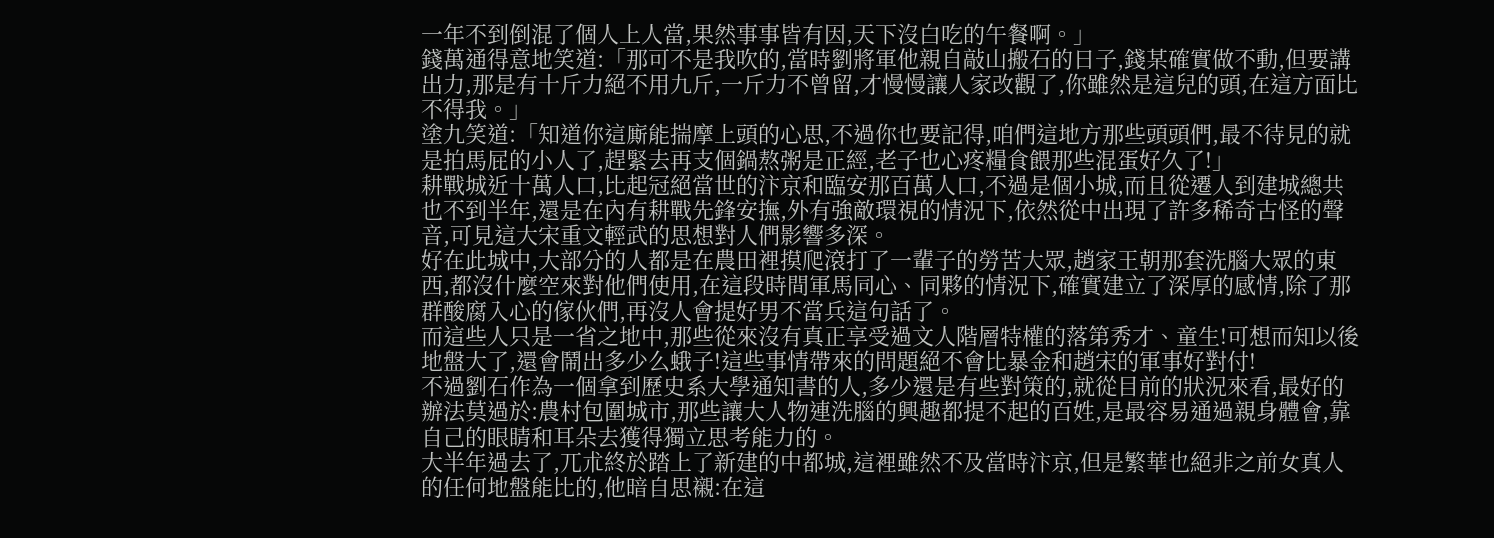一年不到倒混了個人上人當,果然事事皆有因,天下沒白吃的午餐啊。」
錢萬通得意地笑道:「那可不是我吹的,當時劉將軍他親自敲山搬石的日子,錢某確實做不動,但要講出力,那是有十斤力絕不用九斤,一斤力不曾留,才慢慢讓人家改觀了,你雖然是這兒的頭,在這方面比不得我。」
塗九笑道:「知道你這廝能揣摩上頭的心思,不過你也要記得,咱們這地方那些頭頭們,最不待見的就是拍馬屁的小人了,趕緊去再支個鍋熬粥是正經,老子也心疼糧食餵那些混蛋好久了!」
耕戰城近十萬人口,比起冠絕當世的汴京和臨安那百萬人口,不過是個小城,而且從遷人到建城總共也不到半年,還是在內有耕戰先鋒安撫,外有強敵環視的情況下,依然從中出現了許多稀奇古怪的聲音,可見這大宋重文輕武的思想對人們影響多深。
好在此城中,大部分的人都是在農田裡摸爬滾打了一輩子的勞苦大眾,趙家王朝那套洗腦大眾的東西,都沒什麼空來對他們使用,在這段時間軍馬同心、同夥的情況下,確實建立了深厚的感情,除了那群酸腐入心的傢伙們,再沒人會提好男不當兵這句話了。
而這些人只是一省之地中,那些從來沒有真正享受過文人階層特權的落第秀才、童生!可想而知以後地盤大了,還會鬧出多少么蛾子!這些事情帶來的問題絕不會比暴金和趙宋的軍事好對付!
不過劉石作為一個拿到歷史系大學通知書的人,多少還是有些對策的,就從目前的狀況來看,最好的辦法莫過於:農村包圍城市,那些讓大人物連洗腦的興趣都提不起的百姓,是最容易通過親身體會,靠自己的眼睛和耳朵去獲得獨立思考能力的。
大半年過去了,兀朮終於踏上了新建的中都城,這裡雖然不及當時汴京,但是繁華也絕非之前女真人的任何地盤能比的,他暗自思襯:在這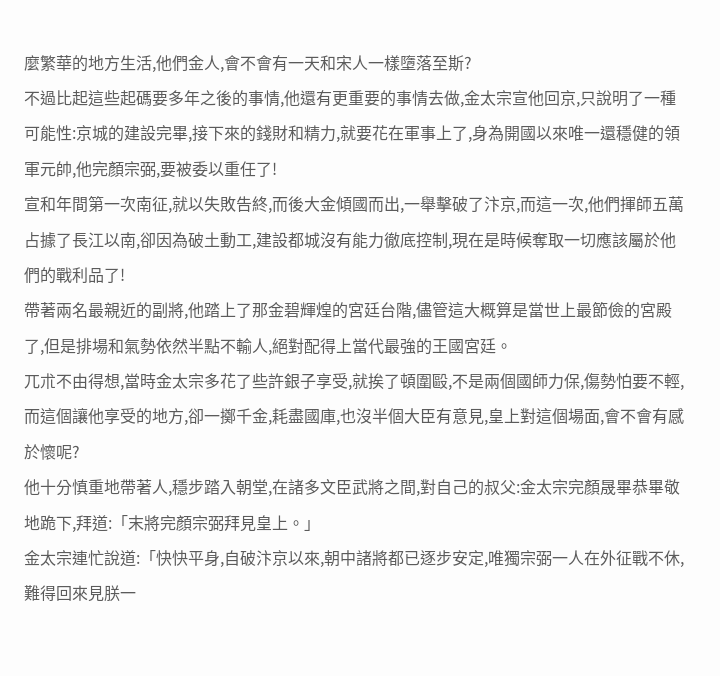麼繁華的地方生活,他們金人,會不會有一天和宋人一樣墮落至斯?
不過比起這些起碼要多年之後的事情,他還有更重要的事情去做,金太宗宣他回京,只說明了一種可能性:京城的建設完畢,接下來的錢財和精力,就要花在軍事上了,身為開國以來唯一還穩健的領軍元帥,他完顏宗弼,要被委以重任了!
宣和年間第一次南征,就以失敗告終,而後大金傾國而出,一舉擊破了汴京,而這一次,他們揮師五萬占據了長江以南,卻因為破土動工,建設都城沒有能力徹底控制,現在是時候奪取一切應該屬於他們的戰利品了!
帶著兩名最親近的副將,他踏上了那金碧輝煌的宮廷台階,儘管這大概算是當世上最節儉的宮殿了,但是排場和氣勢依然半點不輸人,絕對配得上當代最強的王國宮廷。
兀朮不由得想,當時金太宗多花了些許銀子享受,就挨了頓圍毆,不是兩個國師力保,傷勢怕要不輕,而這個讓他享受的地方,卻一擲千金,耗盡國庫,也沒半個大臣有意見,皇上對這個場面,會不會有感於懷呢?
他十分慎重地帶著人,穩步踏入朝堂,在諸多文臣武將之間,對自己的叔父:金太宗完顏晟畢恭畢敬地跪下,拜道:「末將完顏宗弼拜見皇上。」
金太宗連忙說道:「快快平身,自破汴京以來,朝中諸將都已逐步安定,唯獨宗弼一人在外征戰不休,難得回來見朕一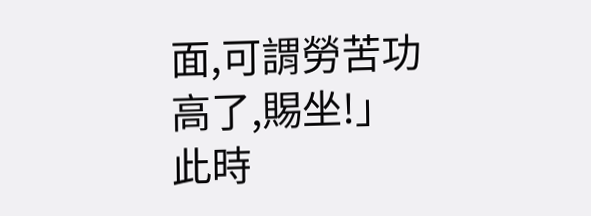面,可謂勞苦功高了,賜坐!」
此時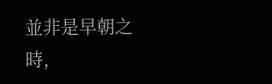並非是早朝之時,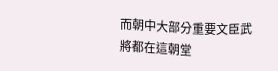而朝中大部分重要文臣武將都在這朝堂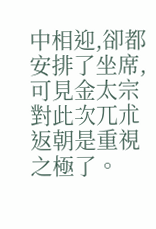中相迎,卻都安排了坐席,可見金太宗對此次兀朮返朝是重視之極了。